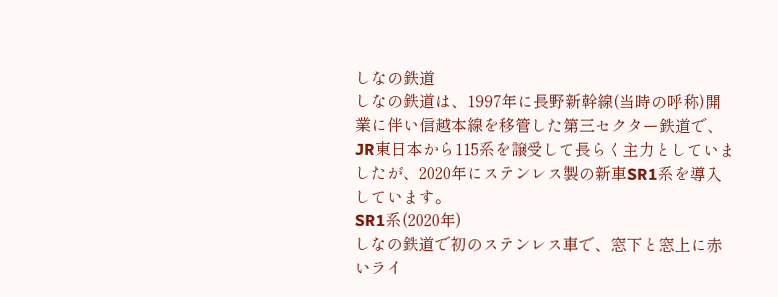しなの鉄道
しなの鉄道は、1997年に長野新幹線(当時の呼称)開業に伴い信越本線を移管した第三セクター鉄道で、JR東日本から115系を譲受して長らく主力としていましたが、2020年にステンレス製の新車SR1系を導入しています。
SR1系(2020年)
しなの鉄道で初のステンレス車で、窓下と窓上に赤いライ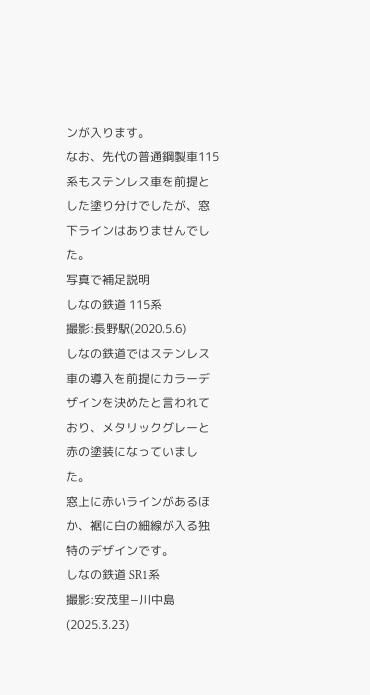ンが入ります。
なお、先代の普通鋼製車115系もステンレス車を前提とした塗り分けでしたが、窓下ラインはありませんでした。
写真で補足説明
しなの鉄道 115系
撮影:長野駅(2020.5.6)
しなの鉄道ではステンレス車の導入を前提にカラーデザインを決めたと言われており、メタリックグレーと赤の塗装になっていました。
窓上に赤いラインがあるほか、裾に白の細線が入る独特のデザインです。
しなの鉄道 SR1系
撮影:安茂里−川中島(2025.3.23)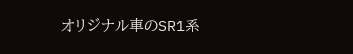オリジナル車のSR1系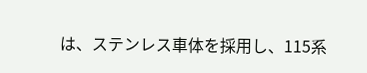は、ステンレス車体を採用し、115系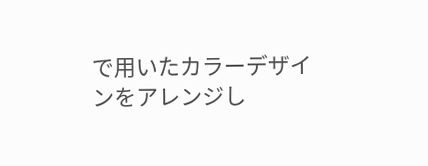で用いたカラーデザインをアレンジし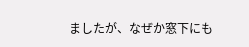ましたが、なぜか窓下にも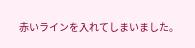赤いラインを入れてしまいました。